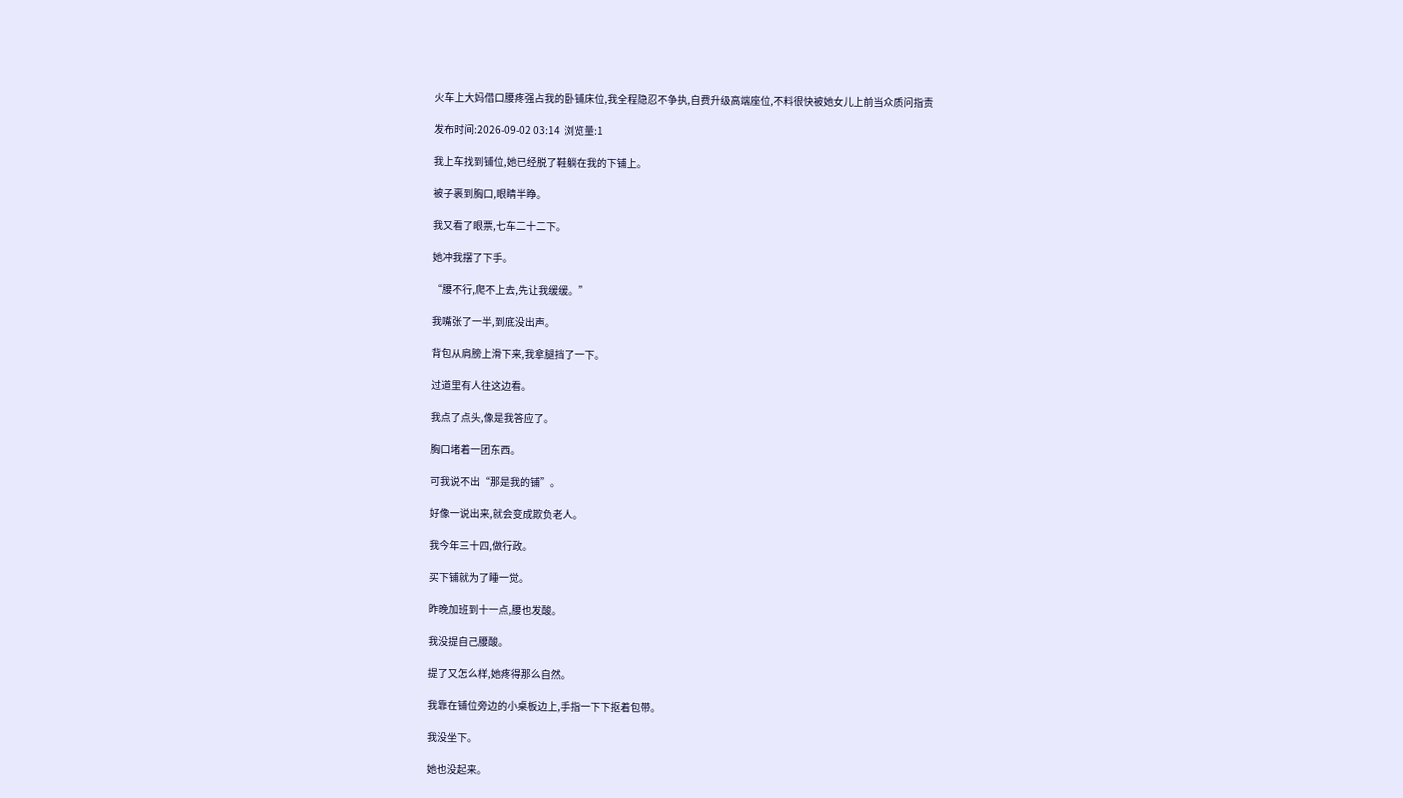火车上大妈借口腰疼强占我的卧铺床位,我全程隐忍不争执,自费升级高端座位,不料很快被她女儿上前当众质问指责

发布时间:2026-09-02 03:14  浏览量:1

我上车找到铺位,她已经脱了鞋躺在我的下铺上。

被子裹到胸口,眼睛半睁。

我又看了眼票,七车二十二下。

她冲我摆了下手。

“腰不行,爬不上去,先让我缓缓。”

我嘴张了一半,到底没出声。

背包从肩膀上滑下来,我拿腿挡了一下。

过道里有人往这边看。

我点了点头,像是我答应了。

胸口堵着一团东西。

可我说不出“那是我的铺”。

好像一说出来,就会变成欺负老人。

我今年三十四,做行政。

买下铺就为了睡一觉。

昨晚加班到十一点,腰也发酸。

我没提自己腰酸。

提了又怎么样,她疼得那么自然。

我靠在铺位旁边的小桌板边上,手指一下下抠着包带。

我没坐下。

她也没起来。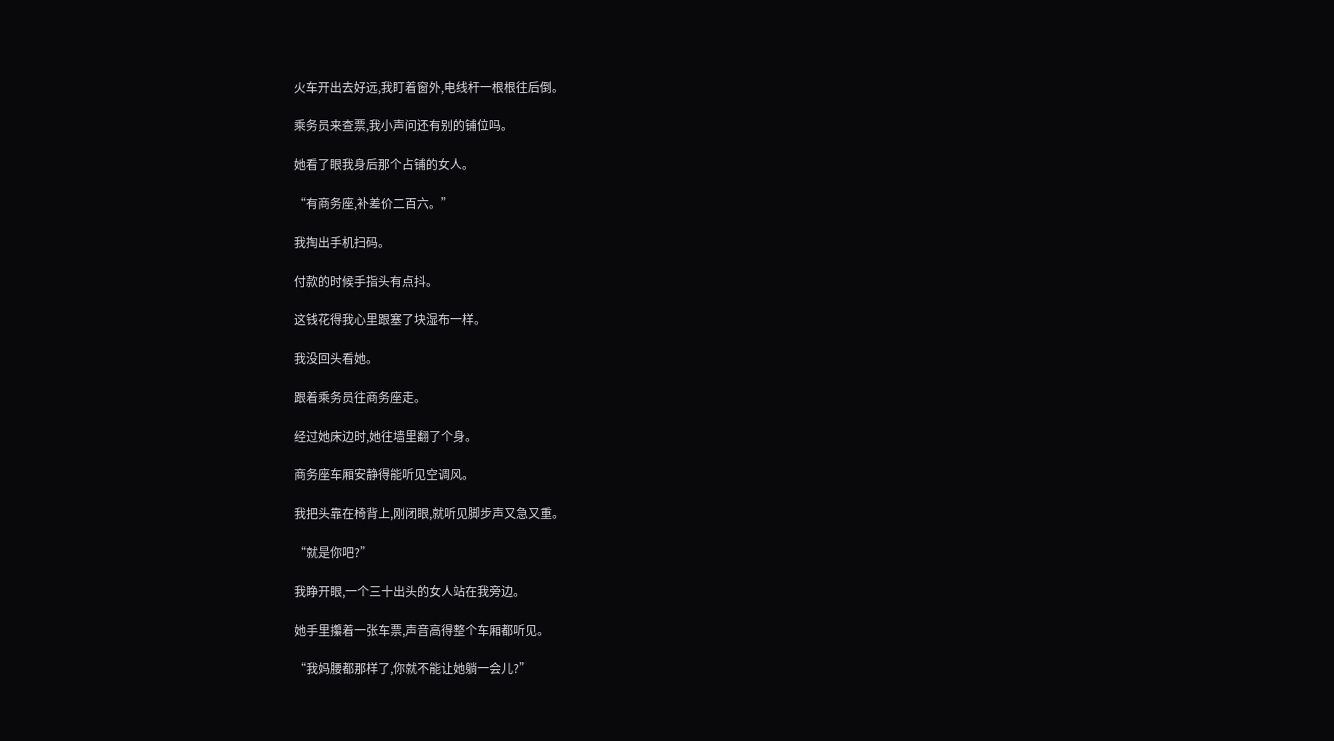火车开出去好远,我盯着窗外,电线杆一根根往后倒。

乘务员来查票,我小声问还有别的铺位吗。

她看了眼我身后那个占铺的女人。

“有商务座,补差价二百六。”

我掏出手机扫码。

付款的时候手指头有点抖。

这钱花得我心里跟塞了块湿布一样。

我没回头看她。

跟着乘务员往商务座走。

经过她床边时,她往墙里翻了个身。

商务座车厢安静得能听见空调风。

我把头靠在椅背上,刚闭眼,就听见脚步声又急又重。

“就是你吧?”

我睁开眼,一个三十出头的女人站在我旁边。

她手里攥着一张车票,声音高得整个车厢都听见。

“我妈腰都那样了,你就不能让她躺一会儿?”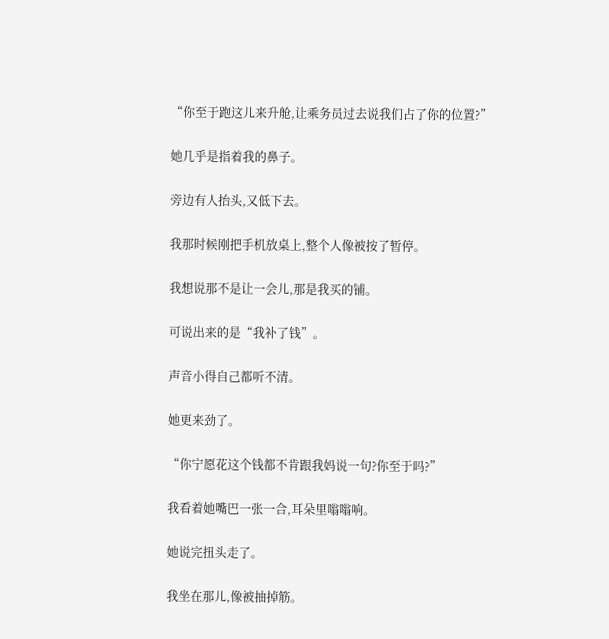“你至于跑这儿来升舱,让乘务员过去说我们占了你的位置?”

她几乎是指着我的鼻子。

旁边有人抬头,又低下去。

我那时候刚把手机放桌上,整个人像被按了暂停。

我想说那不是让一会儿,那是我买的铺。

可说出来的是“我补了钱”。

声音小得自己都听不清。

她更来劲了。

“你宁愿花这个钱都不肯跟我妈说一句?你至于吗?”

我看着她嘴巴一张一合,耳朵里嗡嗡响。

她说完扭头走了。

我坐在那儿,像被抽掉筋。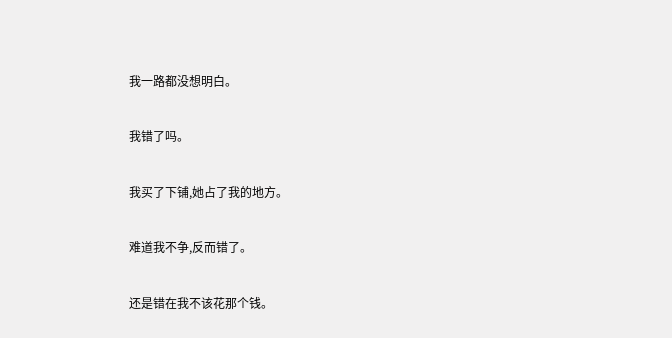我一路都没想明白。

我错了吗。

我买了下铺,她占了我的地方。

难道我不争,反而错了。

还是错在我不该花那个钱。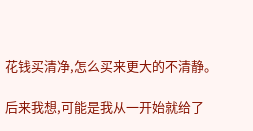花钱买清净,怎么买来更大的不清静。

后来我想,可能是我从一开始就给了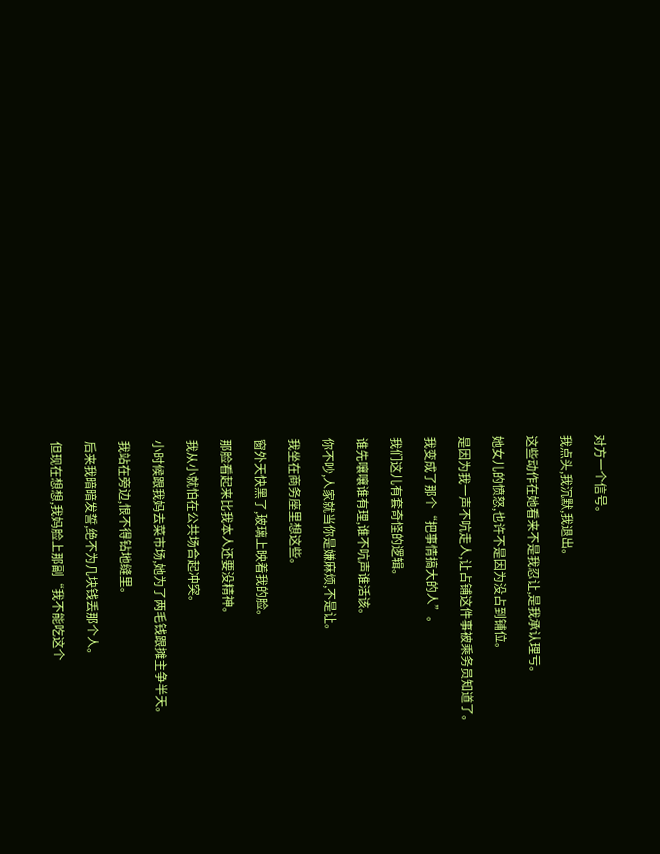对方一个信号。

我点头,我沉默,我退出。

这些动作在她看来不是我忍让,是我承认理亏。

她女儿的愤怒,也许不是因为没占到铺位。

是因为我一声不吭走人,让占铺这件事被乘务员知道了。

我变成了那个“把事情搞大的人”。

我们这儿有套奇怪的逻辑。

谁先嚷嚷谁有理,谁不吭声谁活该。

你不吵,人家就当你是嫌麻烦,不是让。

我坐在商务座里想这些。

窗外天快黑了,玻璃上映着我的脸。

那脸看起来比我本人还要没精神。

我从小就怕在公共场合起冲突。

小时候跟我妈去菜市场,她为了两毛钱跟摊主争半天。

我站在旁边,恨不得钻地缝里。

后来我暗暗发誓,绝不为几块钱丢那个人。

但现在想想,我妈脸上那副“我不能吃这个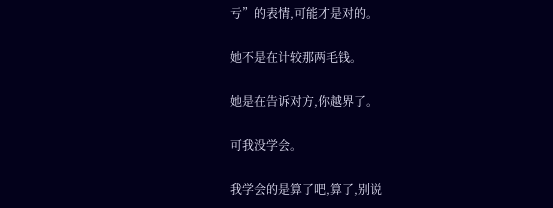亏”的表情,可能才是对的。

她不是在计较那两毛钱。

她是在告诉对方,你越界了。

可我没学会。

我学会的是算了吧,算了,别说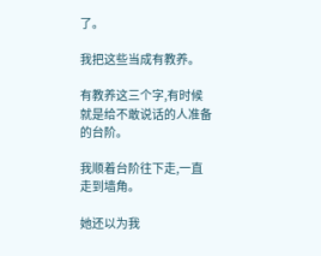了。

我把这些当成有教养。

有教养这三个字,有时候就是给不敢说话的人准备的台阶。

我顺着台阶往下走,一直走到墙角。

她还以为我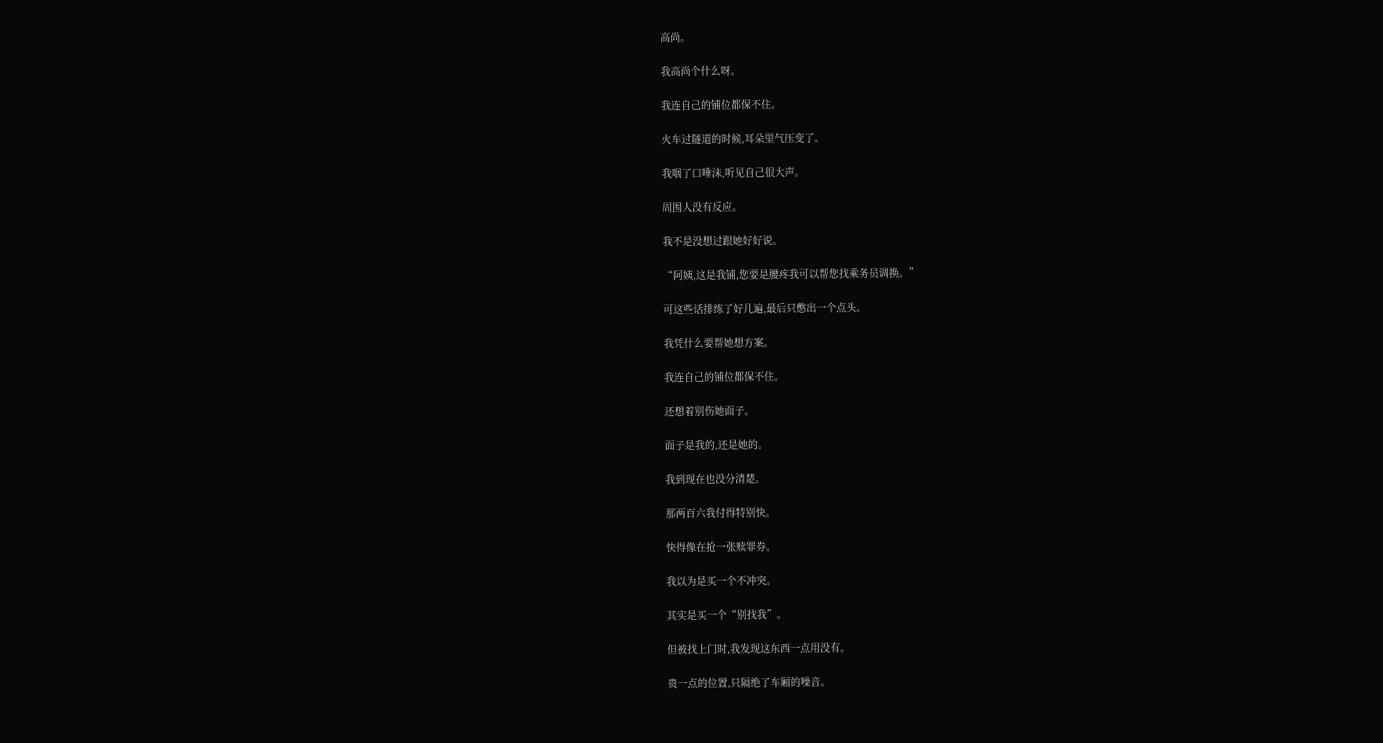高尚。

我高尚个什么呀。

我连自己的铺位都保不住。

火车过隧道的时候,耳朵里气压变了。

我咽了口唾沫,听见自己很大声。

周围人没有反应。

我不是没想过跟她好好说。

“阿姨,这是我铺,您要是腰疼我可以帮您找乘务员调换。”

可这些话排练了好几遍,最后只憋出一个点头。

我凭什么要帮她想方案。

我连自己的铺位都保不住。

还想着别伤她面子。

面子是我的,还是她的。

我到现在也没分清楚。

那两百六我付得特别快。

快得像在抢一张赎罪券。

我以为是买一个不冲突。

其实是买一个“别找我”。

但被找上门时,我发现这东西一点用没有。

贵一点的位置,只隔绝了车厢的噪音。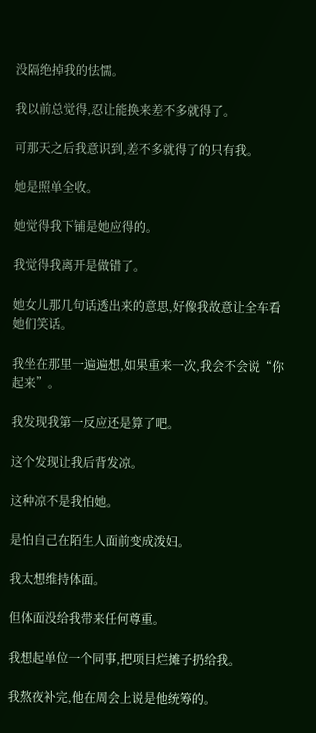没隔绝掉我的怯懦。

我以前总觉得,忍让能换来差不多就得了。

可那天之后我意识到,差不多就得了的只有我。

她是照单全收。

她觉得我下铺是她应得的。

我觉得我离开是做错了。

她女儿那几句话透出来的意思,好像我故意让全车看她们笑话。

我坐在那里一遍遍想,如果重来一次,我会不会说“你起来”。

我发现我第一反应还是算了吧。

这个发现让我后背发凉。

这种凉不是我怕她。

是怕自己在陌生人面前变成泼妇。

我太想维持体面。

但体面没给我带来任何尊重。

我想起单位一个同事,把项目烂摊子扔给我。

我熬夜补完,他在周会上说是他统筹的。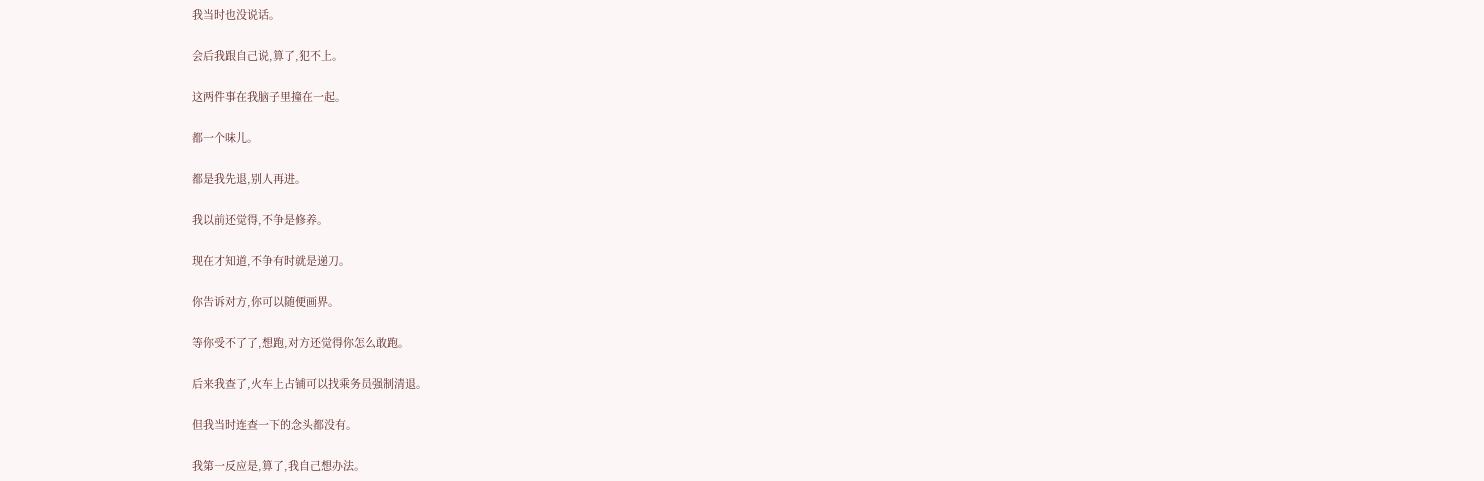我当时也没说话。

会后我跟自己说,算了,犯不上。

这两件事在我脑子里撞在一起。

都一个味儿。

都是我先退,别人再进。

我以前还觉得,不争是修养。

现在才知道,不争有时就是递刀。

你告诉对方,你可以随便画界。

等你受不了了,想跑,对方还觉得你怎么敢跑。

后来我查了,火车上占铺可以找乘务员强制清退。

但我当时连查一下的念头都没有。

我第一反应是,算了,我自己想办法。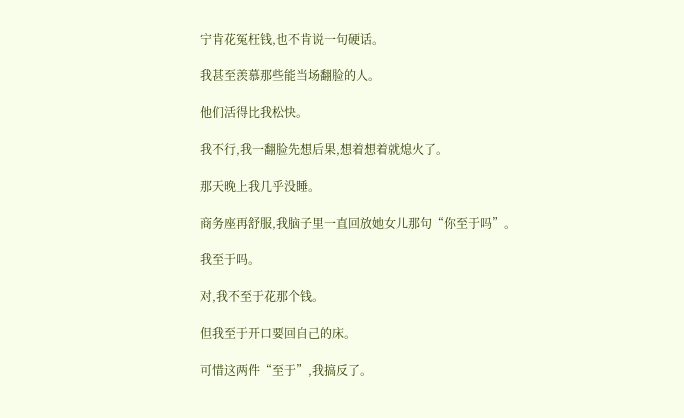宁肯花冤枉钱,也不肯说一句硬话。

我甚至羡慕那些能当场翻脸的人。

他们活得比我松快。

我不行,我一翻脸先想后果,想着想着就熄火了。

那天晚上我几乎没睡。

商务座再舒服,我脑子里一直回放她女儿那句“你至于吗”。

我至于吗。

对,我不至于花那个钱。

但我至于开口要回自己的床。

可惜这两件“至于”,我搞反了。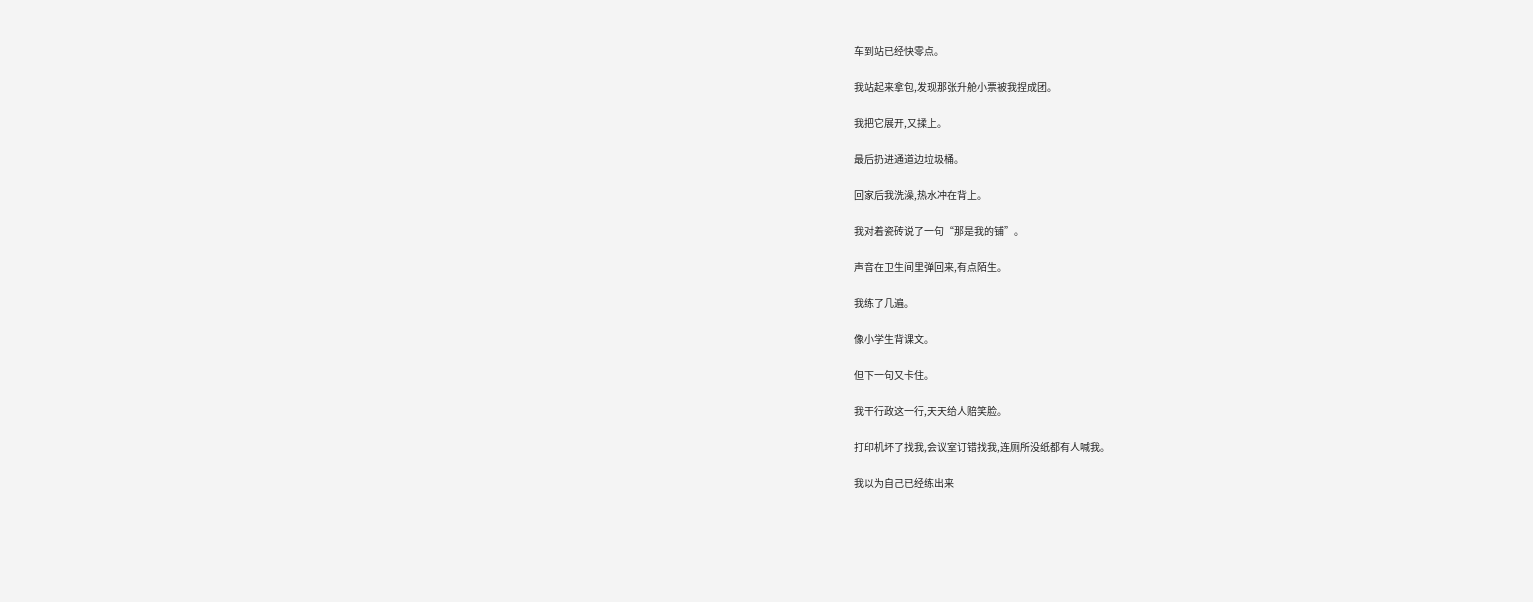车到站已经快零点。

我站起来拿包,发现那张升舱小票被我捏成团。

我把它展开,又揉上。

最后扔进通道边垃圾桶。

回家后我洗澡,热水冲在背上。

我对着瓷砖说了一句“那是我的铺”。

声音在卫生间里弹回来,有点陌生。

我练了几遍。

像小学生背课文。

但下一句又卡住。

我干行政这一行,天天给人赔笑脸。

打印机坏了找我,会议室订错找我,连厕所没纸都有人喊我。

我以为自己已经练出来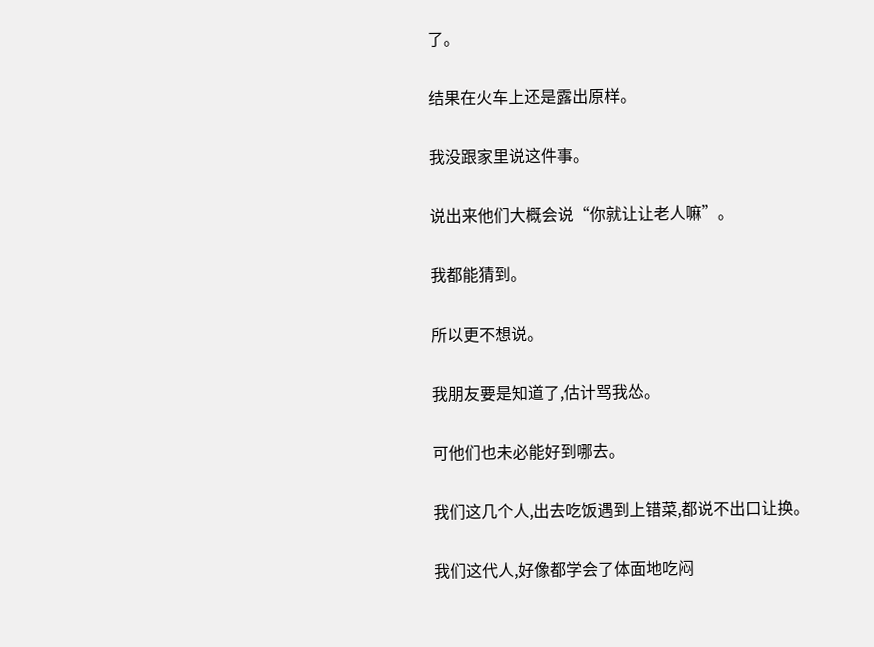了。

结果在火车上还是露出原样。

我没跟家里说这件事。

说出来他们大概会说“你就让让老人嘛”。

我都能猜到。

所以更不想说。

我朋友要是知道了,估计骂我怂。

可他们也未必能好到哪去。

我们这几个人,出去吃饭遇到上错菜,都说不出口让换。

我们这代人,好像都学会了体面地吃闷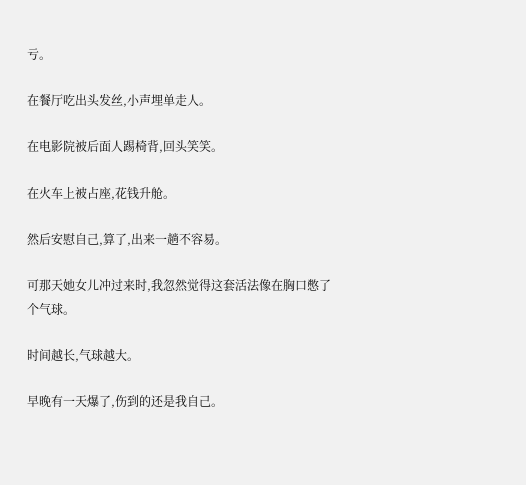亏。

在餐厅吃出头发丝,小声埋单走人。

在电影院被后面人踢椅背,回头笑笑。

在火车上被占座,花钱升舱。

然后安慰自己,算了,出来一趟不容易。

可那天她女儿冲过来时,我忽然觉得这套活法像在胸口憋了个气球。

时间越长,气球越大。

早晚有一天爆了,伤到的还是我自己。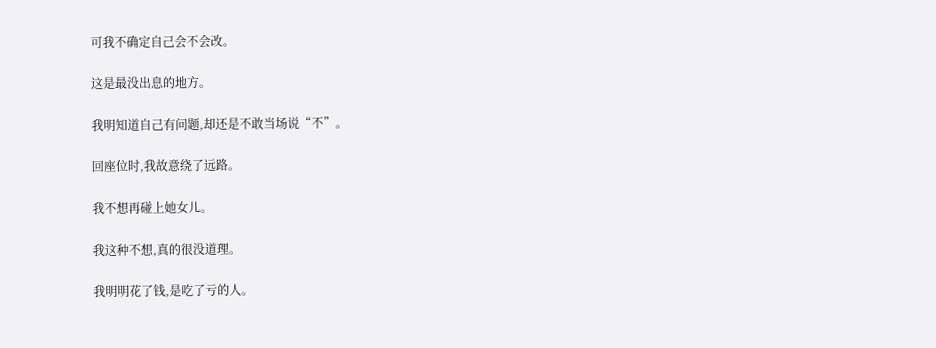可我不确定自己会不会改。

这是最没出息的地方。

我明知道自己有问题,却还是不敢当场说“不”。

回座位时,我故意绕了远路。

我不想再碰上她女儿。

我这种不想,真的很没道理。

我明明花了钱,是吃了亏的人。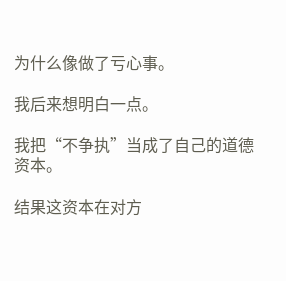为什么像做了亏心事。

我后来想明白一点。

我把“不争执”当成了自己的道德资本。

结果这资本在对方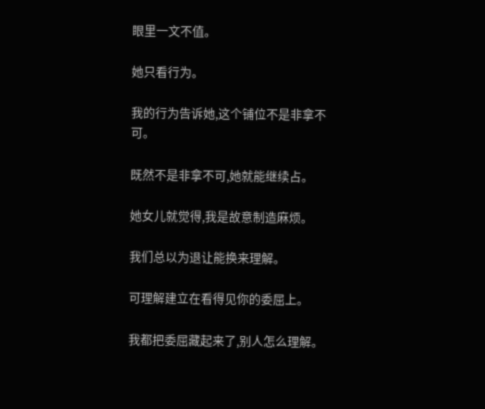眼里一文不值。

她只看行为。

我的行为告诉她,这个铺位不是非拿不可。

既然不是非拿不可,她就能继续占。

她女儿就觉得,我是故意制造麻烦。

我们总以为退让能换来理解。

可理解建立在看得见你的委屈上。

我都把委屈藏起来了,别人怎么理解。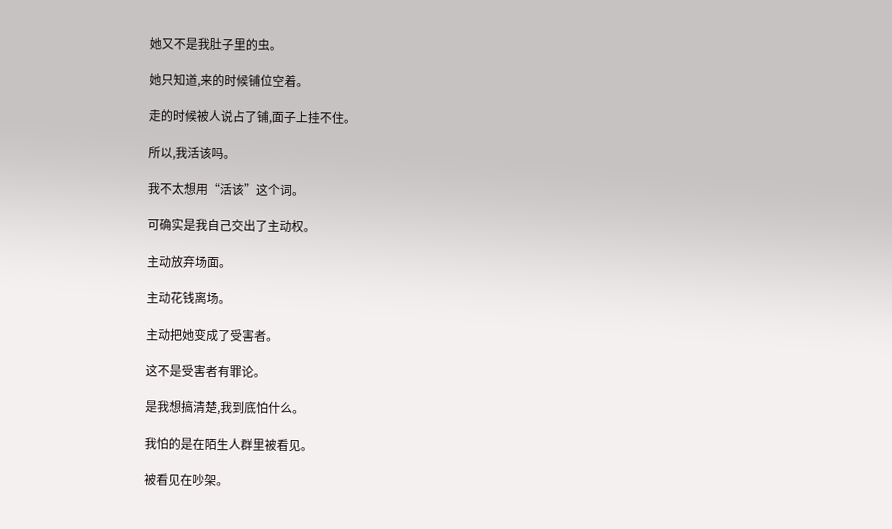她又不是我肚子里的虫。

她只知道,来的时候铺位空着。

走的时候被人说占了铺,面子上挂不住。

所以,我活该吗。

我不太想用“活该”这个词。

可确实是我自己交出了主动权。

主动放弃场面。

主动花钱离场。

主动把她变成了受害者。

这不是受害者有罪论。

是我想搞清楚,我到底怕什么。

我怕的是在陌生人群里被看见。

被看见在吵架。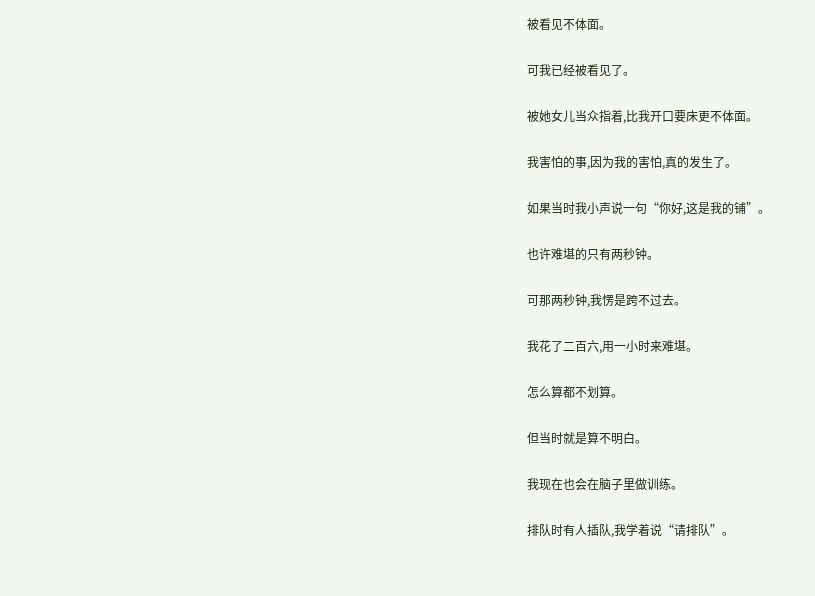被看见不体面。

可我已经被看见了。

被她女儿当众指着,比我开口要床更不体面。

我害怕的事,因为我的害怕,真的发生了。

如果当时我小声说一句“你好,这是我的铺”。

也许难堪的只有两秒钟。

可那两秒钟,我愣是跨不过去。

我花了二百六,用一小时来难堪。

怎么算都不划算。

但当时就是算不明白。

我现在也会在脑子里做训练。

排队时有人插队,我学着说“请排队”。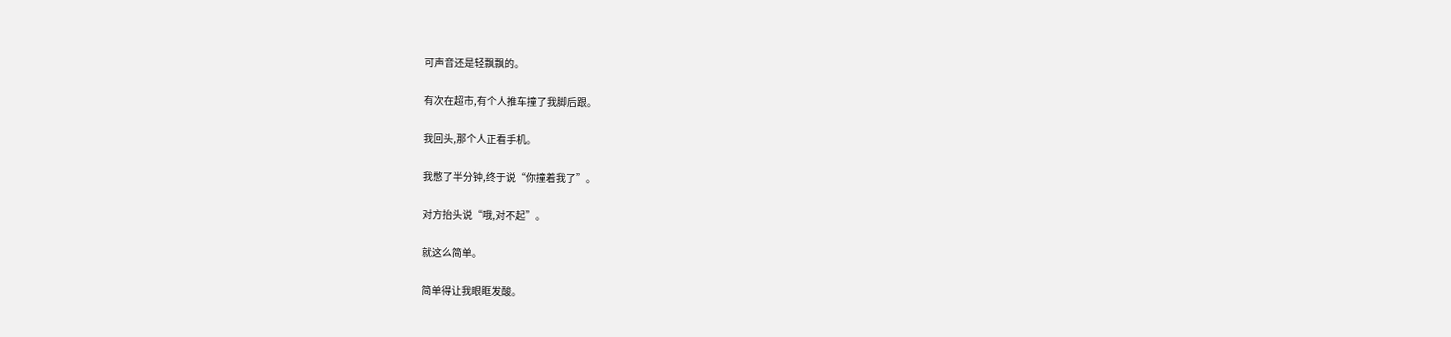可声音还是轻飘飘的。

有次在超市,有个人推车撞了我脚后跟。

我回头,那个人正看手机。

我憋了半分钟,终于说“你撞着我了”。

对方抬头说“哦,对不起”。

就这么简单。

简单得让我眼眶发酸。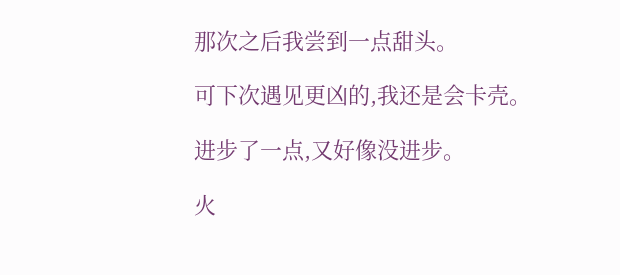那次之后我尝到一点甜头。

可下次遇见更凶的,我还是会卡壳。

进步了一点,又好像没进步。

火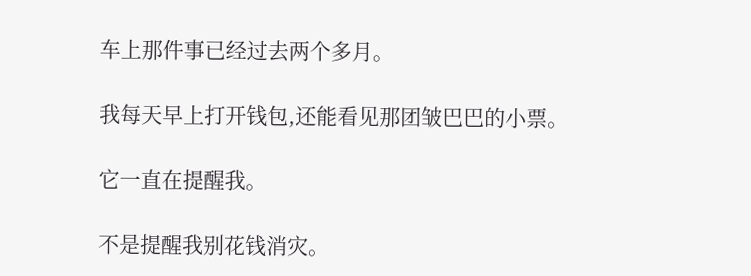车上那件事已经过去两个多月。

我每天早上打开钱包,还能看见那团皱巴巴的小票。

它一直在提醒我。

不是提醒我别花钱消灾。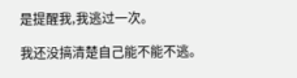是提醒我,我逃过一次。

我还没搞清楚自己能不能不逃。